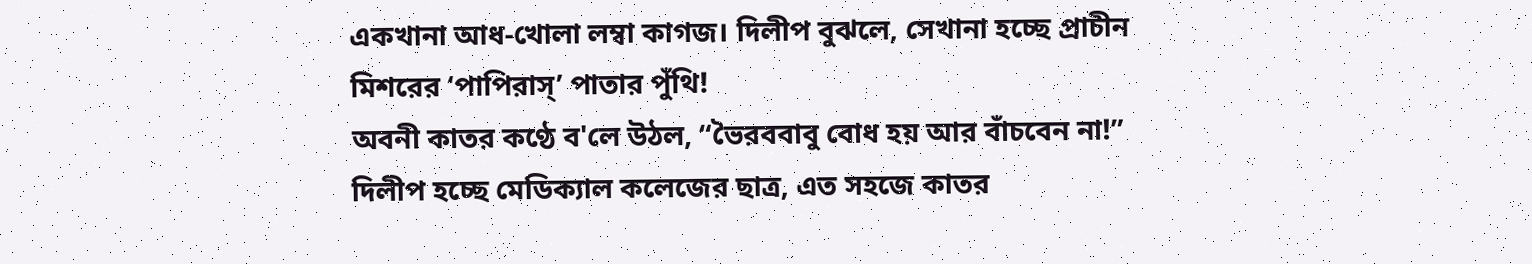একখানা আধ-খোলা লম্বা কাগজ। দিলীপ বুঝলে, সেখানা হচ্ছে প্রাচীন মিশরের ‘পাপিরাস্’ পাতার পুঁথি!
অবনী কাতর কণ্ঠে ব'লে উঠল, “ভৈরববাবু বোধ হয় আর বাঁচবেন না!”
দিলীপ হচ্ছে মেডিক্যাল কলেজের ছাত্র, এত সহজে কাতর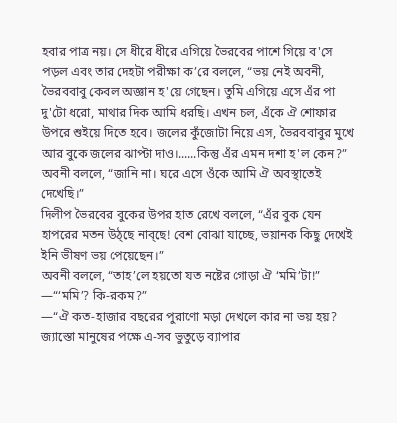হবার পাত্র নয়। সে ধীরে ধীরে এগিয়ে ভৈরবের পাশে গিয়ে ব'সে পড়ল এবং তার দেহটা পরীক্ষা ক’রে বললে, “ভয় নেই অবনী, ভৈরববাবু কেবল অজ্ঞান হ'য়ে গেছেন। তুমি এগিয়ে এসে এঁর পা দু'টো ধরো, মাথার দিক আমি ধরছি। এখন চল, এঁকে ঐ শোফার উপরে শুইয়ে দিতে হবে। জলের কুঁজোটা নিয়ে এস, ভৈরববাবুর মুখে আর বুকে জলের ঝাপ্টা দাও।......কিন্তু এঁর এমন দশা হ'ল কেন?”
অবনী বললে, “জানি না। ঘরে এসে ওঁকে আমি ঐ অবস্থাতেই দেখেছি।”
দিলীপ ভৈরবের বুকের উপর হাত রেখে বললে, “এঁর বুক যেন হাপরের মতন উঠ্ছে নাব্ছে! বেশ বোঝা যাচ্ছে, ভয়ানক কিছু দেখেই ইনি ভীষণ ভয় পেয়েছেন।”
অবনী বললে, “তাহ’লে হয়তো যত নষ্টের গোড়া ঐ ‘মমি’টা!”
—“‘মমি’? কি-রকম?”
—“ঐ কত-হাজার বছরের পুরাণো মড়া দেখলে কার না ভয় হয়? জ্যাস্তো মানুষের পক্ষে এ-সব ভুতুড়ে ব্যাপার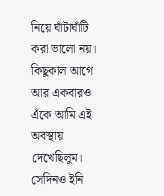নিয়ে ঘাঁটাঘাঁটি করা ভালো নয়। কিছুকাল আগে আর একবারও এঁকে আমি এই অবস্থায় দেখেছিলুম। সেদিনও ইনি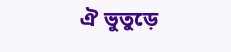ঐ ভুতুড়ে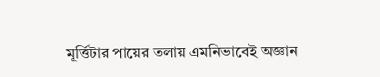মূর্ত্তিটার পায়ের তলায় এমনিভাবেই অজ্ঞান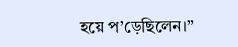হয়ে প’ড়েছিলেন।”